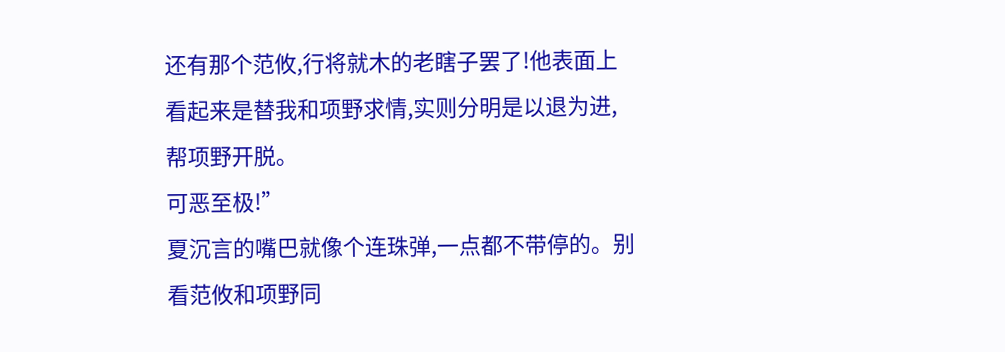还有那个范攸,行将就木的老瞎子罢了!他表面上看起来是替我和项野求情,实则分明是以退为进,帮项野开脱。
可恶至极!”
夏沉言的嘴巴就像个连珠弹,一点都不带停的。别看范攸和项野同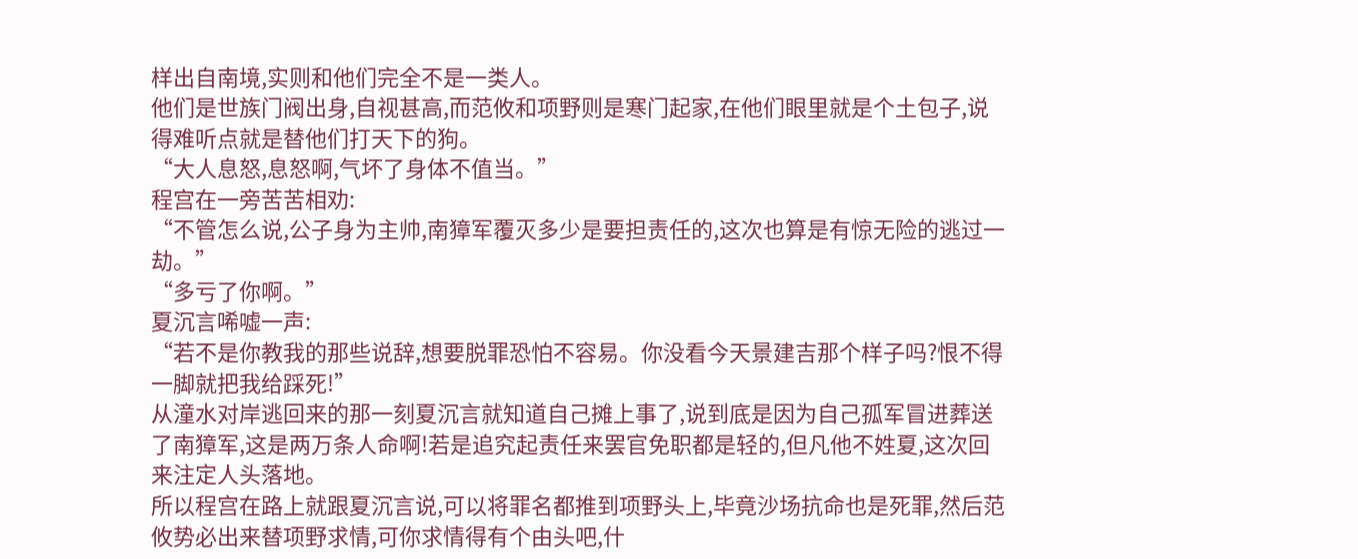样出自南境,实则和他们完全不是一类人。
他们是世族门阀出身,自视甚高,而范攸和项野则是寒门起家,在他们眼里就是个土包子,说得难听点就是替他们打天下的狗。
“大人息怒,息怒啊,气坏了身体不值当。”
程宫在一旁苦苦相劝:
“不管怎么说,公子身为主帅,南獐军覆灭多少是要担责任的,这次也算是有惊无险的逃过一劫。”
“多亏了你啊。”
夏沉言唏嘘一声:
“若不是你教我的那些说辞,想要脱罪恐怕不容易。你没看今天景建吉那个样子吗?恨不得一脚就把我给踩死!”
从潼水对岸逃回来的那一刻夏沉言就知道自己摊上事了,说到底是因为自己孤军冒进葬送了南獐军,这是两万条人命啊!若是追究起责任来罢官免职都是轻的,但凡他不姓夏,这次回来注定人头落地。
所以程宫在路上就跟夏沉言说,可以将罪名都推到项野头上,毕竟沙场抗命也是死罪,然后范攸势必出来替项野求情,可你求情得有个由头吧,什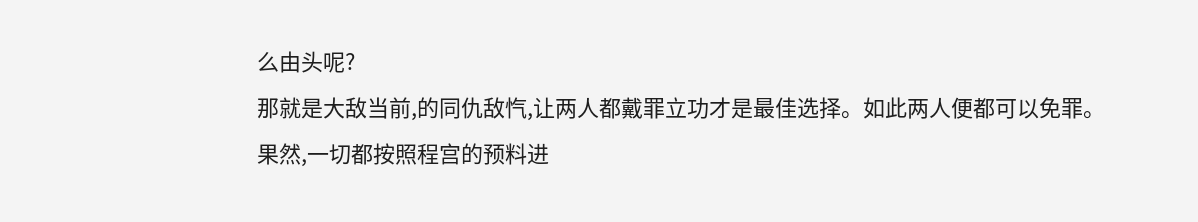么由头呢?
那就是大敌当前,的同仇敌忾,让两人都戴罪立功才是最佳选择。如此两人便都可以免罪。
果然,一切都按照程宫的预料进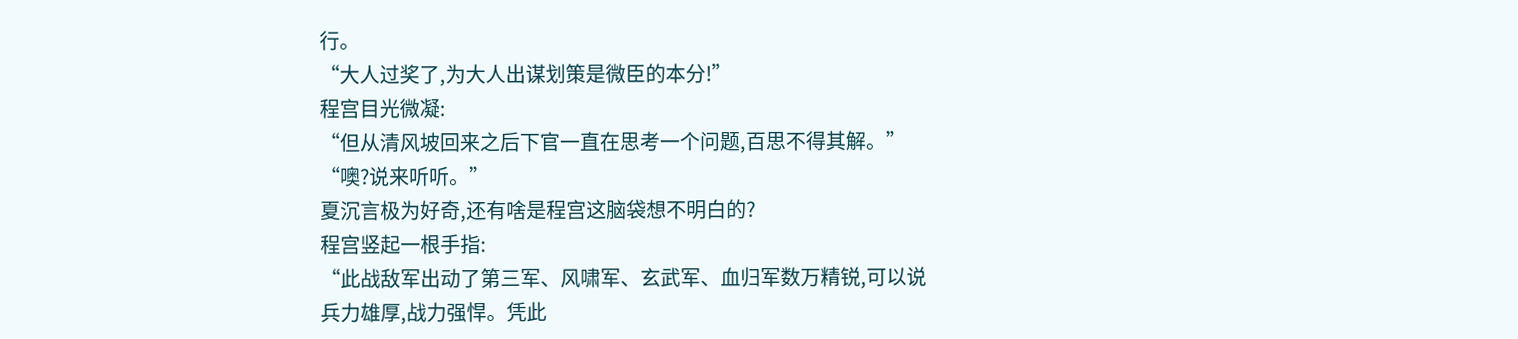行。
“大人过奖了,为大人出谋划策是微臣的本分!”
程宫目光微凝:
“但从清风坡回来之后下官一直在思考一个问题,百思不得其解。”
“噢?说来听听。”
夏沉言极为好奇,还有啥是程宫这脑袋想不明白的?
程宫竖起一根手指:
“此战敌军出动了第三军、风啸军、玄武军、血归军数万精锐,可以说兵力雄厚,战力强悍。凭此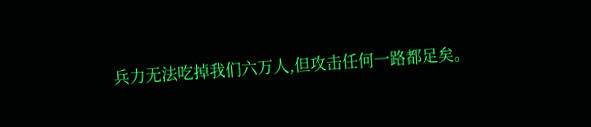兵力无法吃掉我们六万人,但攻击任何一路都足矣。